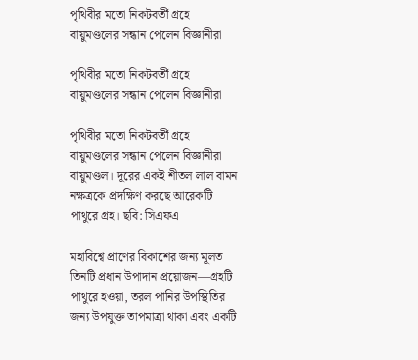পৃথিবীর মতো নিকটবর্তী গ্রহে বায়ুমণ্ডলের সন্ধান পেলেন বিজ্ঞানীরা

পৃথিবীর মতো নিকটবর্তী গ্রহে বায়ুমণ্ডলের সন্ধান পেলেন বিজ্ঞানীরা

পৃথিবীর মতো নিকটবর্তী গ্রহে বায়ুমণ্ডলের সন্ধান পেলেন বিজ্ঞানীরা
বায়ুমণ্ডল। দূরের একই শীতল লাল বামন নক্ষত্রকে প্রদক্ষিণ করছে আরেকটি পাথুরে গ্রহ। ছবি: সিএফএ

মহাবিশ্বে প্রাণের বিকাশের জন্য মূলত তিনটি প্রধান উপাদান প্রয়োজন—গ্রহটি পাথুরে হওয়া, তরল পানির উপস্থিতির জন্য উপযুক্ত তাপমাত্রা থাকা এবং একটি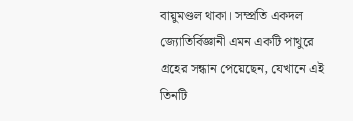বায়ুমণ্ডল থাকা। সম্প্রতি একদল জ্যোতির্বিজ্ঞানী এমন একটি পাথুরে গ্রহের সন্ধান পেয়েছেন, যেখানে এই তিনটি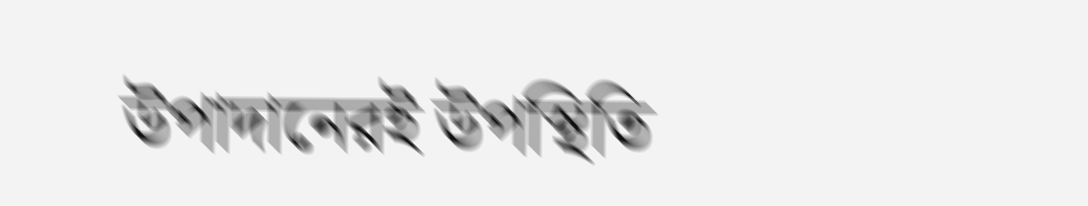উপাদানেরই উপস্থিতি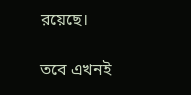রয়েছে।

তবে এখনই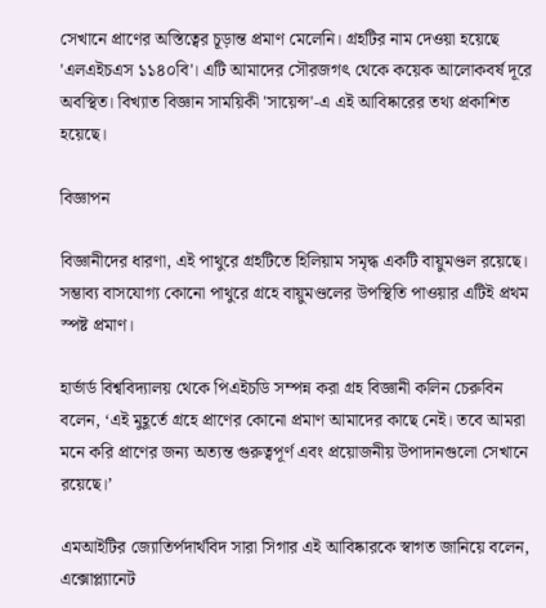সেখানে প্রাণের অস্তিত্বের চূড়ান্ত প্রমাণ মেলেনি। গ্রহটির নাম দেওয়া হয়েছে 'এলএইচএস ১১৪০বি'। এটি আমাদের সৌরজগৎ থেকে কয়েক আলোকবর্ষ দূরে অবস্থিত। বিখ্যাত বিজ্ঞান সাময়িকী 'সায়েন্স'-এ এই আবিষ্কারের তথ্য প্রকাশিত হয়েছে।

বিজ্ঞাপন

বিজ্ঞানীদের ধারণা, এই পাথুরে গ্রহটিতে হিলিয়াম সমৃদ্ধ একটি বায়ুমণ্ডল রয়েছে। সম্ভাব্য বাসযোগ্য কোনো পাথুরে গ্রহে বায়ুমণ্ডলের উপস্থিতি পাওয়ার এটিই প্রথম স্পষ্ট প্রমাণ।

হার্ভার্ড বিশ্ববিদ্যালয় থেকে পিএইচডি সম্পন্ন করা গ্রহ বিজ্ঞানী কলিন চেরুবিন বলেন, ‘এই মুহূর্তে গ্রহে প্রাণের কোনো প্রমাণ আমাদের কাছে নেই। তবে আমরা মনে করি প্রাণের জন্য অত্যন্ত গুরুত্বপূর্ণ এবং প্রয়োজনীয় উপাদানগুলো সেখানে রয়েছে।’

এমআইটির জ্যোতির্পদার্থবিদ সারা সিগার এই আবিষ্কারকে স্বাগত জানিয়ে বলেন, এক্সোপ্ল্যানেট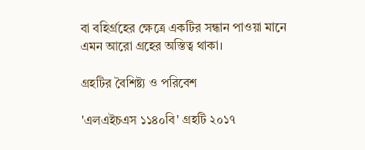বা বহির্গ্রহের ক্ষেত্রে একটির সন্ধান পাওয়া মানে এমন আরো গ্রহের অস্তিত্ব থাকা।

গ্রহটির বৈশিষ্ট্য ও পরিবেশ

'এলএইচএস ১১৪০বি' গ্রহটি ২০১৭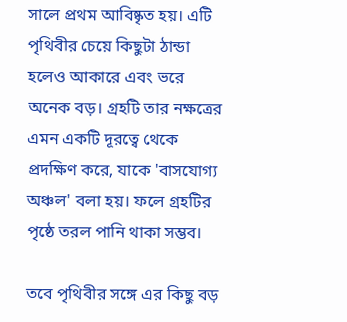সালে প্রথম আবিষ্কৃত হয়। এটি পৃথিবীর চেয়ে কিছুটা ঠান্ডা হলেও আকারে এবং ভরে অনেক বড়। গ্রহটি তার নক্ষত্রের এমন একটি দূরত্বে থেকে প্রদক্ষিণ করে, যাকে 'বাসযোগ্য অঞ্চল' বলা হয়। ফলে গ্রহটির পৃষ্ঠে তরল পানি থাকা সম্ভব।

তবে পৃথিবীর সঙ্গে এর কিছু বড়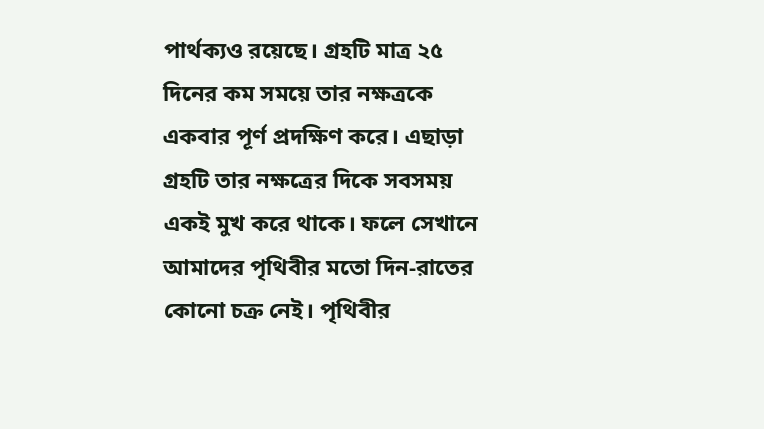পার্থক্যও রয়েছে। গ্রহটি মাত্র ২৫ দিনের কম সময়ে তার নক্ষত্রকে একবার পূর্ণ প্রদক্ষিণ করে। এছাড়া গ্রহটি তার নক্ষত্রের দিকে সবসময় একই মুখ করে থাকে। ফলে সেখানে আমাদের পৃথিবীর মতো দিন-রাতের কোনো চক্র নেই। পৃথিবীর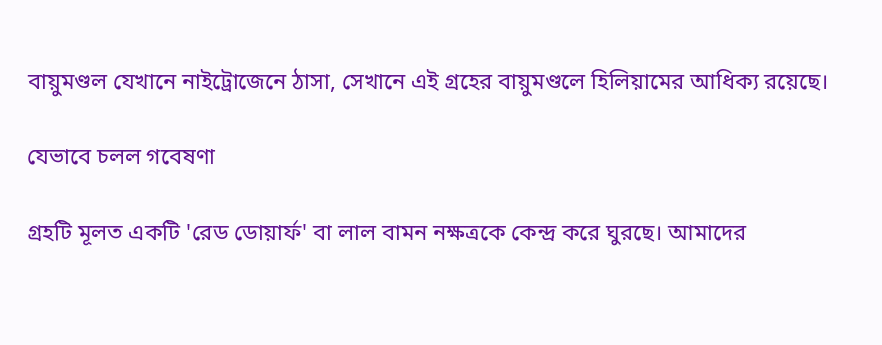বায়ুমণ্ডল যেখানে নাইট্রোজেনে ঠাসা, সেখানে এই গ্রহের বায়ুমণ্ডলে হিলিয়ামের আধিক্য রয়েছে।

যেভাবে চলল গবেষণা

গ্রহটি মূলত একটি 'রেড ডোয়ার্ফ' বা লাল বামন নক্ষত্রকে কেন্দ্র করে ঘুরছে। আমাদের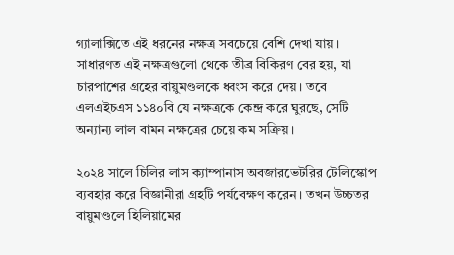গ্যালাক্সিতে এই ধরনের নক্ষত্র সবচেয়ে বেশি দেখা যায়। সাধারণত এই নক্ষত্রগুলো থেকে তীব্র বিকিরণ বের হয়, যা চারপাশের গ্রহের বায়ুমণ্ডলকে ধ্বংস করে দেয়। তবে এলএইচএস ১১৪০বি যে নক্ষত্রকে কেন্দ্র করে ঘুরছে, সেটি অন্যান্য লাল বামন নক্ষত্রের চেয়ে কম সক্রিয়।

২০২৪ সালে চিলির লাস ক্যাম্পানাস অবজারভেটরির টেলিস্কোপ ব্যবহার করে বিজ্ঞানীরা গ্রহটি পর্যবেক্ষণ করেন। তখন উচ্চতর বায়ুমণ্ডলে হিলিয়ামের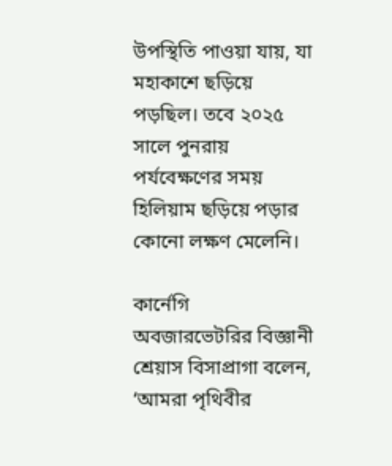উপস্থিতি পাওয়া যায়, যা মহাকাশে ছড়িয়ে পড়ছিল। তবে ২০২৫ সালে পুনরায় পর্যবেক্ষণের সময় হিলিয়াম ছড়িয়ে পড়ার কোনো লক্ষণ মেলেনি।

কার্নেগি অবজারভেটরির বিজ্ঞানী শ্রেয়াস বিসাপ্রাগা বলেন, ‘আমরা পৃথিবীর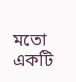মতো একটি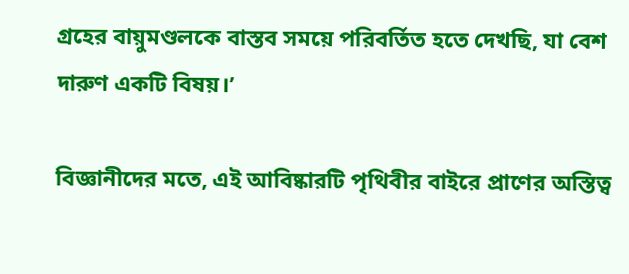গ্রহের বায়ুমণ্ডলকে বাস্তব সময়ে পরিবর্তিত হতে দেখছি, যা বেশ দারুণ একটি বিষয়।’

বিজ্ঞানীদের মতে, এই আবিষ্কারটি পৃথিবীর বাইরে প্রাণের অস্তিত্ব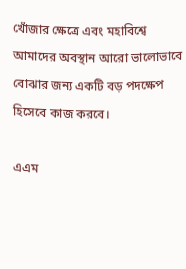খোঁজার ক্ষেত্রে এবং মহাবিশ্বে আমাদের অবস্থান আরো ভালোভাবে বোঝার জন্য একটি বড় পদক্ষেপ হিসেবে কাজ করবে।

এএম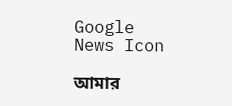Google News Icon

আমার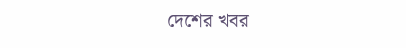দেশের খবর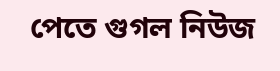পেতে গুগল নিউজ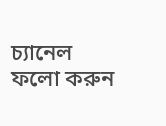চ্যানেল ফলো করুন